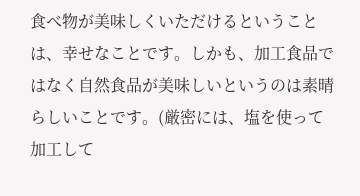食べ物が美味しくいただけるということは、幸せなことです。しかも、加工食品ではなく自然食品が美味しいというのは素晴らしいことです。(厳密には、塩を使って加工して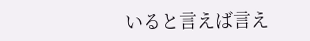いると言えば言え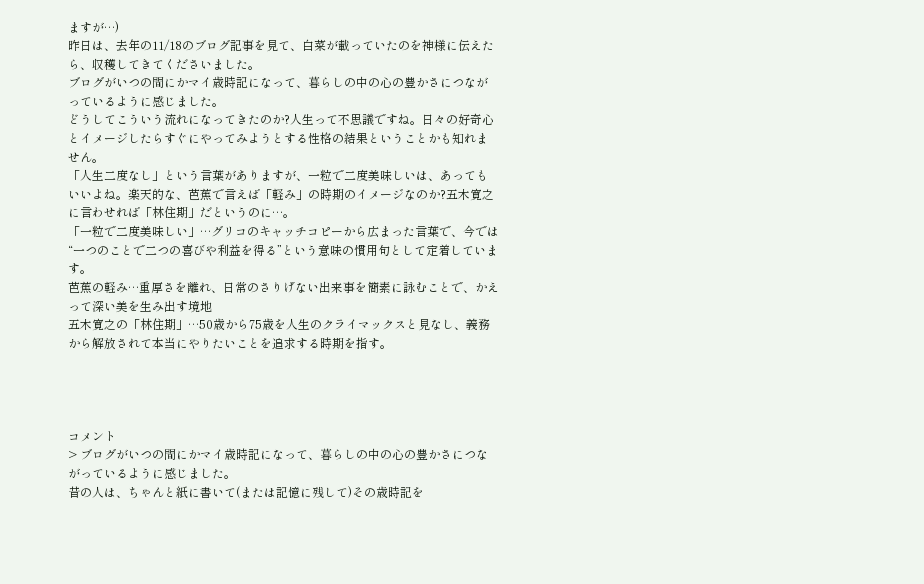ますが…)
昨日は、去年の11/18のブログ記事を見て、白菜が載っていたのを神様に伝えたら、収穫してきてくださいました。
ブログがいつの間にかマイ歳時記になって、暮らしの中の心の豊かさにつながっているように感じました。
どうしてこういう流れになってきたのか?人生って不思議ですね。日々の好奇心とイメージしたらすぐにやってみようとする性格の結果ということかも知れません。
「人生二度なし」という言葉がありますが、一粒で二度美味しいは、あってもいいよね。楽天的な、芭蕉で言えば「軽み」の時期のイメージなのか?五木寛之に言わせれば「林住期」だというのに…。
「一粒で二度美味しい」…グリコのキャッチコピーから広まった言葉で、今では“一つのことで二つの喜びや利益を得る”という意味の慣用句として定着しています。
芭蕉の軽み…重厚さを離れ、日常のさりげない出来事を簡素に詠むことで、かえって深い美を生み出す境地
五木寛之の「林住期」…50歳から75歳を人生のクライマックスと見なし、義務から解放されて本当にやりたいことを追求する時期を指す。




コメント
> ブログがいつの間にかマイ歳時記になって、暮らしの中の心の豊かさにつながっているように感じました。
昔の人は、ちゃんと紙に書いて(または記憶に残して)その歳時記を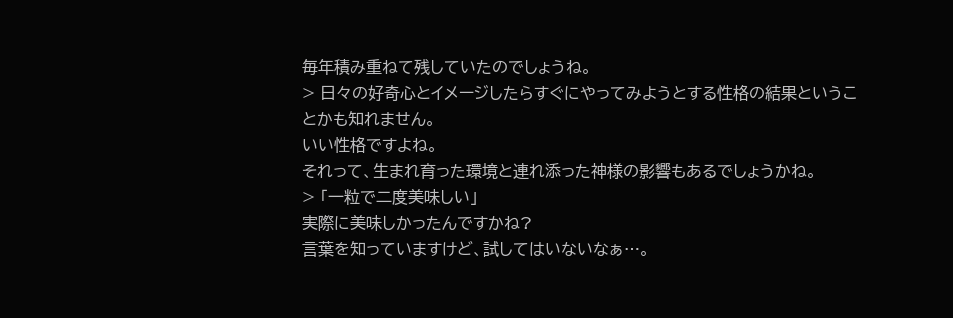毎年積み重ねて残していたのでしょうね。
> 日々の好奇心とイメージしたらすぐにやってみようとする性格の結果ということかも知れません。
いい性格ですよね。
それって、生まれ育った環境と連れ添った神様の影響もあるでしょうかね。
> 「一粒で二度美味しい」
実際に美味しかったんですかね?
言葉を知っていますけど、試してはいないなぁ…。